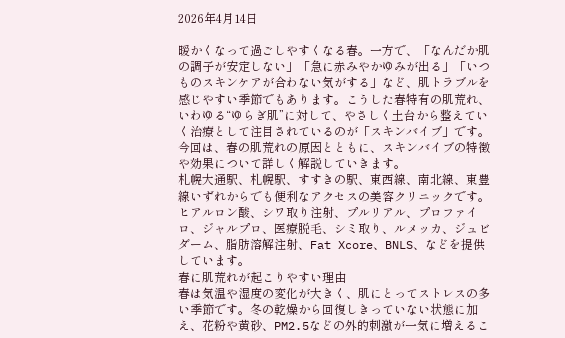2026年4月14日

暖かくなって過ごしやすくなる春。一方で、「なんだか肌の調子が安定しない」「急に赤みやかゆみが出る」「いつものスキンケアが合わない気がする」など、肌トラブルを感じやすい季節でもあります。こうした春特有の肌荒れ、いわゆる“ゆらぎ肌”に対して、やさしく土台から整えていく治療として注目されているのが「スキンバイブ」です。今回は、春の肌荒れの原因とともに、スキンバイブの特徴や効果について詳しく解説していきます。
札幌大通駅、札幌駅、すすきの駅、東西線、南北線、東豊線いずれからでも便利なアクセスの美容クリニックです。ヒアルロン酸、シワ取り注射、プルリアル、プロファイロ、ジャルプロ、医療脱毛、シミ取り、ルメッカ、ジュビダーム、脂肪溶解注射、Fat Xcore、BNLS、などを提供しています。
春に肌荒れが起こりやすい理由
春は気温や湿度の変化が大きく、肌にとってストレスの多い季節です。冬の乾燥から回復しきっていない状態に加え、花粉や黄砂、PM2.5などの外的刺激が一気に増えるこ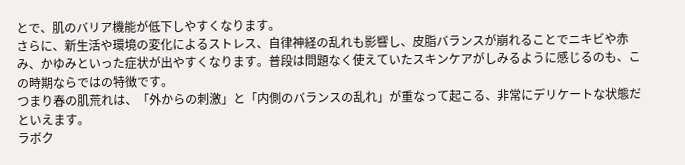とで、肌のバリア機能が低下しやすくなります。
さらに、新生活や環境の変化によるストレス、自律神経の乱れも影響し、皮脂バランスが崩れることでニキビや赤み、かゆみといった症状が出やすくなります。普段は問題なく使えていたスキンケアがしみるように感じるのも、この時期ならではの特徴です。
つまり春の肌荒れは、「外からの刺激」と「内側のバランスの乱れ」が重なって起こる、非常にデリケートな状態だといえます。
ラボク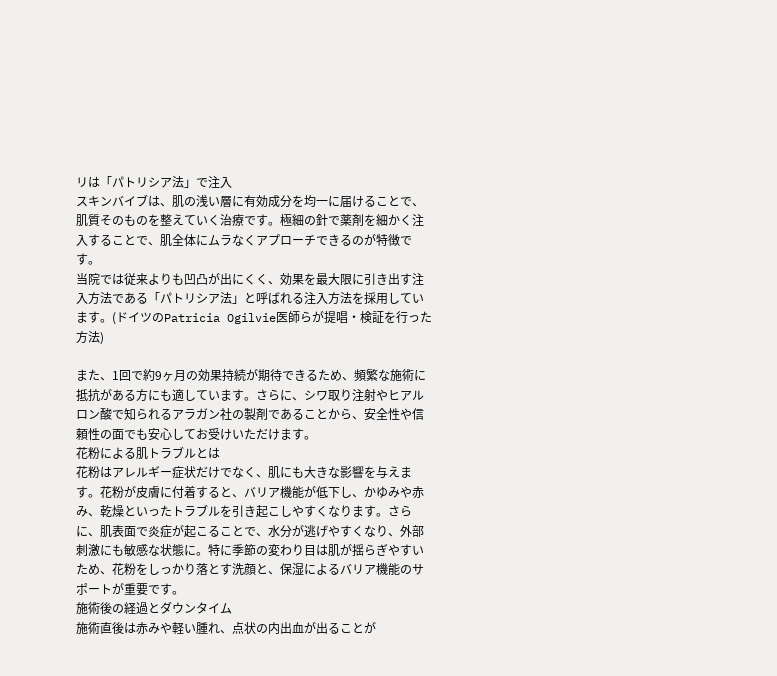リは「パトリシア法」で注入
スキンバイブは、肌の浅い層に有効成分を均一に届けることで、肌質そのものを整えていく治療です。極細の針で薬剤を細かく注入することで、肌全体にムラなくアプローチできるのが特徴です。
当院では従来よりも凹凸が出にくく、効果を最大限に引き出す注入方法である「パトリシア法」と呼ばれる注入方法を採用しています。(ドイツのPatricia Ogilvie医師らが提唱・検証を行った方法)

また、1回で約9ヶ月の効果持続が期待できるため、頻繁な施術に抵抗がある方にも適しています。さらに、シワ取り注射やヒアルロン酸で知られるアラガン社の製剤であることから、安全性や信頼性の面でも安心してお受けいただけます。
花粉による肌トラブルとは
花粉はアレルギー症状だけでなく、肌にも大きな影響を与えます。花粉が皮膚に付着すると、バリア機能が低下し、かゆみや赤み、乾燥といったトラブルを引き起こしやすくなります。さらに、肌表面で炎症が起こることで、水分が逃げやすくなり、外部刺激にも敏感な状態に。特に季節の変わり目は肌が揺らぎやすいため、花粉をしっかり落とす洗顔と、保湿によるバリア機能のサポートが重要です。
施術後の経過とダウンタイム
施術直後は赤みや軽い腫れ、点状の内出血が出ることが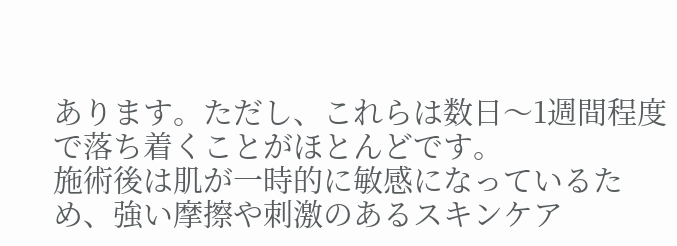あります。ただし、これらは数日〜1週間程度で落ち着くことがほとんどです。
施術後は肌が一時的に敏感になっているため、強い摩擦や刺激のあるスキンケア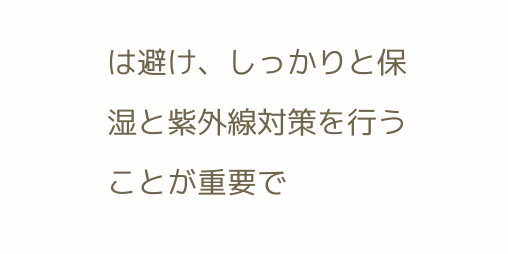は避け、しっかりと保湿と紫外線対策を行うことが重要で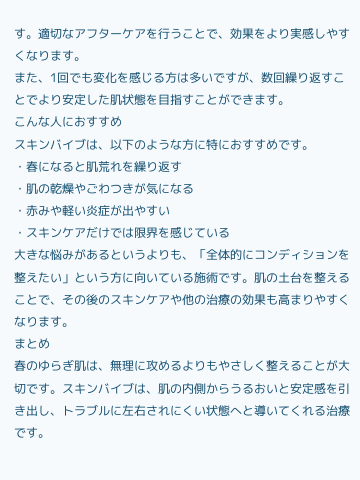す。適切なアフターケアを行うことで、効果をより実感しやすくなります。
また、1回でも変化を感じる方は多いですが、数回繰り返すことでより安定した肌状態を目指すことができます。
こんな人におすすめ
スキンバイブは、以下のような方に特におすすめです。
・春になると肌荒れを繰り返す
・肌の乾燥やごわつきが気になる
・赤みや軽い炎症が出やすい
・スキンケアだけでは限界を感じている
大きな悩みがあるというよりも、「全体的にコンディションを整えたい」という方に向いている施術です。肌の土台を整えることで、その後のスキンケアや他の治療の効果も高まりやすくなります。
まとめ
春のゆらぎ肌は、無理に攻めるよりもやさしく整えることが大切です。スキンバイブは、肌の内側からうるおいと安定感を引き出し、トラブルに左右されにくい状態へと導いてくれる治療です。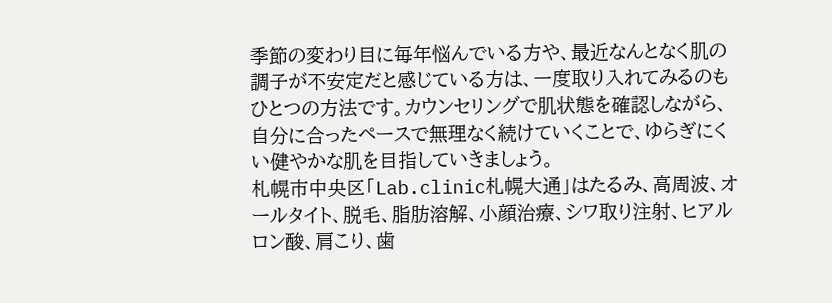季節の変わり目に毎年悩んでいる方や、最近なんとなく肌の調子が不安定だと感じている方は、一度取り入れてみるのもひとつの方法です。カウンセリングで肌状態を確認しながら、自分に合ったペースで無理なく続けていくことで、ゆらぎにくい健やかな肌を目指していきましょう。
札幌市中央区「Lab.clinic札幌大通」はたるみ、高周波、オールタイト、脱毛、脂肪溶解、小顔治療、シワ取り注射、ヒアルロン酸、肩こり、歯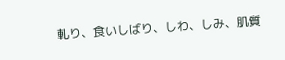軋り、食いしばり、しわ、しみ、肌質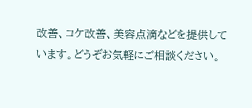改善、コケ改善、美容点滴などを提供しています。どうぞお気軽にご相談ください。